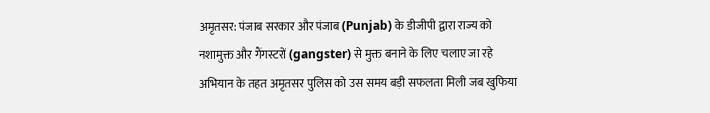अमृतसर: पंजाब सरकार और पंजाब (Punjab) के डीजीपी द्वारा राज्य को नशामुक्त और गैंगस्टरों (gangster) से मुक्त बनाने के लिए चलाए जा रहे अभियान के तहत अमृतसर पुलिस को उस समय बड़ी सफलता मिली जब खुफिया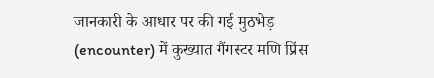जानकारी के आधार पर की गई मुठभेड़ (encounter) में कुख्यात गैंगस्टर मणि प्रिंस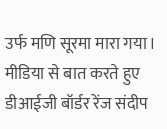उर्फ मणि सूरमा मारा गया। मीडिया से बात करते हुए डीआईजी बॉर्डर रेंज संदीप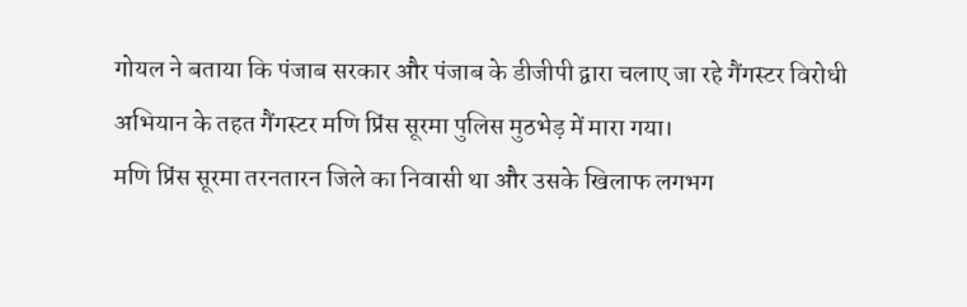गोयल ने बताया कि पंजाब सरकार और पंजाब के डीजीपी द्वारा चलाए जा रहे गैंगस्टर विरोधी अभियान के तहत गैंगस्टर मणि प्रिंस सूरमा पुलिस मुठभेड़ में मारा गया।
मणि प्रिंस सूरमा तरनतारन जिले का निवासी था और उसके खिलाफ लगभग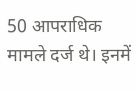50 आपराधिक मामले दर्ज थे। इनमें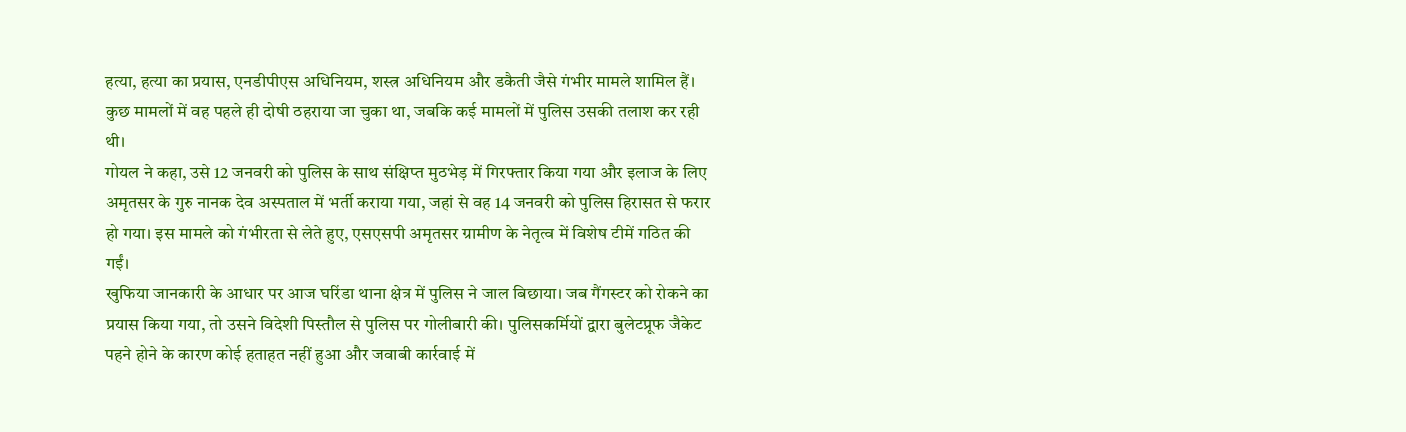हत्या, हत्या का प्रयास, एनडीपीएस अधिनियम, शस्त्र अधिनियम और डकैती जैसे गंभीर मामले शामिल हैं। कुछ मामलों में वह पहले ही दोषी ठहराया जा चुका था, जबकि कई मामलों में पुलिस उसकी तलाश कर रही थी।
गोयल ने कहा, उसे 12 जनवरी को पुलिस के साथ संक्षिप्त मुठभेड़ में गिरफ्तार किया गया और इलाज के लिए अमृतसर के गुरु नानक देव अस्पताल में भर्ती कराया गया, जहां से वह 14 जनवरी को पुलिस हिरासत से फरार हो गया। इस मामले को गंभीरता से लेते हुए, एसएसपी अमृतसर ग्रामीण के नेतृत्व में विशेष टीमें गठित की गईं।
खुफिया जानकारी के आधार पर आज घरिंडा थाना क्षेत्र में पुलिस ने जाल बिछाया। जब गैंगस्टर को रोकने का प्रयास किया गया, तो उसने विदेशी पिस्तौल से पुलिस पर गोलीबारी की। पुलिसकर्मियों द्वारा बुलेटप्रूफ जैकेट पहने होने के कारण कोई हताहत नहीं हुआ और जवाबी कार्रवाई में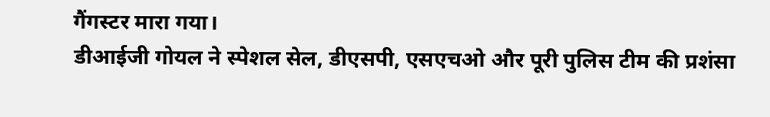गैंगस्टर मारा गया।
डीआईजी गोयल ने स्पेशल सेल, डीएसपी, एसएचओ और पूरी पुलिस टीम की प्रशंसा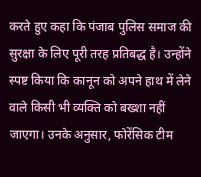करते हुए कहा कि पंजाब पुलिस समाज की सुरक्षा के लिए पूरी तरह प्रतिबद्ध है। उन्होंने स्पष्ट किया कि कानून को अपने हाथ में लेने वाले किसी भी व्यक्ति को बख्शा नहीं जाएगा। उनके अनुसार, फोरेंसिक टीम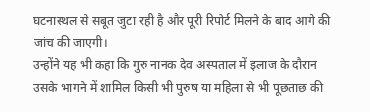घटनास्थल से सबूत जुटा रही है और पूरी रिपोर्ट मिलने के बाद आगे की जांच की जाएगी।
उन्होंने यह भी कहा कि गुरु नानक देव अस्पताल में इलाज के दौरान उसके भागने में शामिल किसी भी पुरुष या महिला से भी पूछताछ की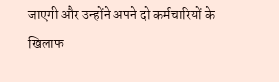जाएगी और उन्होंने अपने दो कर्मचारियों के खिलाफ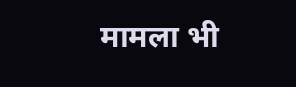मामला भी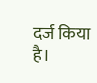दर्ज किया है।